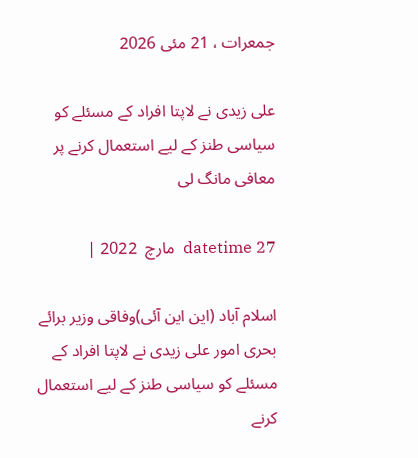جمعرات ، 21 مئی 2026

علی زیدی نے لاپتا افراد کے مسئلے کو سیاسی طنز کے لیے استعمال کرنے پر معافی مانگ لی

datetime 27  مارچ  2022 |

اسلام آباد (این این آئی)وفاقی وزیر برائے بحری امور علی زیدی نے لاپتا افراد کے مسئلے کو سیاسی طنز کے لیے استعمال کرنے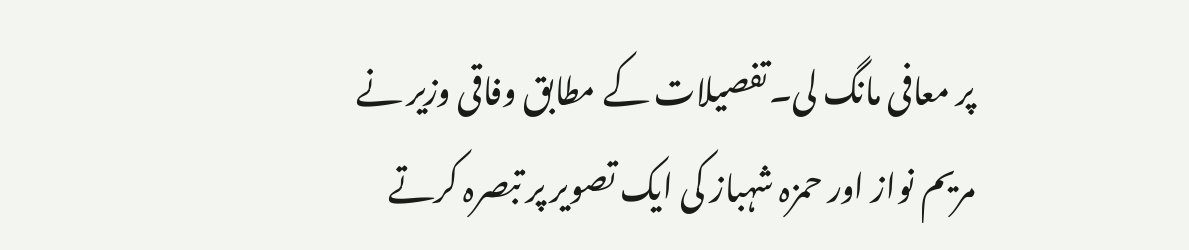پر معافی مانگ لی۔تفصیلات کے مطابق وفاقی وزیر نے مریم نواز اور حمزہ شہباز کی ایک تصویر پر تبصرہ کرتے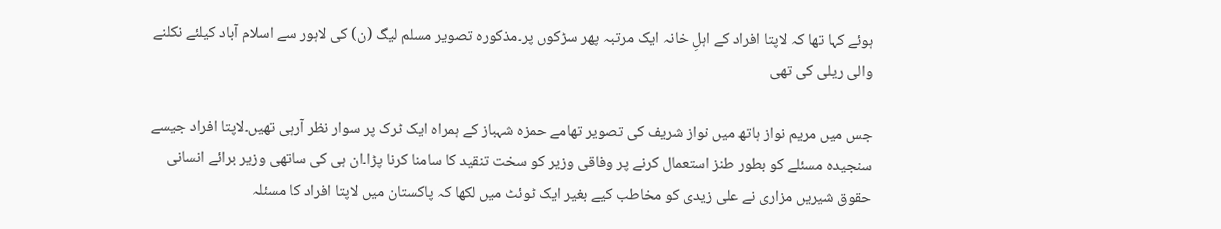ہوئے کہا تھا کہ لاپتا افراد کے اہلِ خانہ ایک مرتبہ پھر سڑکوں پر۔مذکورہ تصویر مسلم لیگ (ن) کی لاہور سے اسلام آباد کیلئے نکلنے والی ریلی کی تھی

جس میں مریم نواز ہاتھ میں نواز شریف کی تصویر تھامے حمزہ شہباز کے ہمراہ ایک ٹرک پر سوار نظر آرہی تھیں۔لاپتا افراد جیسے سنجیدہ مسئلے کو بطور طنز استعمال کرنے پر وفاقی وزیر کو سخت تنقید کا سامنا کرنا پڑا۔ان ہی کی ساتھی وزیر برائے انسانی حقوق شیریں مزاری نے علی زیدی کو مخاطب کیے بغیر ایک ٹوئٹ میں لکھا کہ پاکستان میں لاپتا افراد کا مسئلہ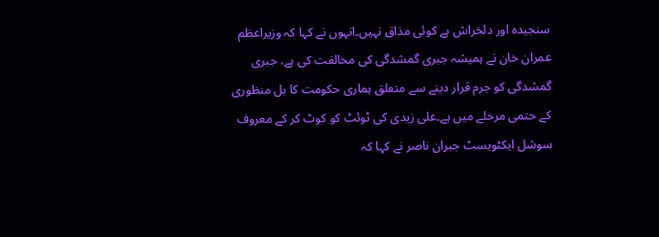سنجیدہ اور دلخراش ہے کوئی مذاق نہیں۔انہوں نے کہا کہ وزیراعظم عمران خان نے ہمیشہ جبری گمشدگی کی مخالفت کی ہے، جبری گمشدگی کو جرم قرار دینے سے متعلق ہماری حکومت کا بل منظوری کے حتمی مرحلے میں ہے۔علی زیدی کی ٹوئٹ کو کوٹ کر کے معروف سوشل ایکٹویسٹ جبران ناصر نے کہا کہ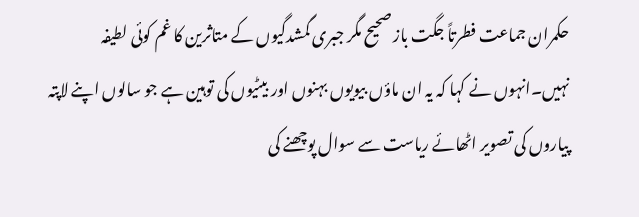حکمران جماعت فطرتاً جگت باز صحیح مگر جبری گمشدگیوں کے متاثرین کا غم کوئی لطیفہ نہیں۔انہوں نے کہا کہ یہ ان ماؤں بیویوں بہنوں اور بیٹیوں کی توہین ہے جو سالوں اپنے لاپتہ پیاروں کی تصویر اٹھائے ریاست سے سوال پوچھنے کی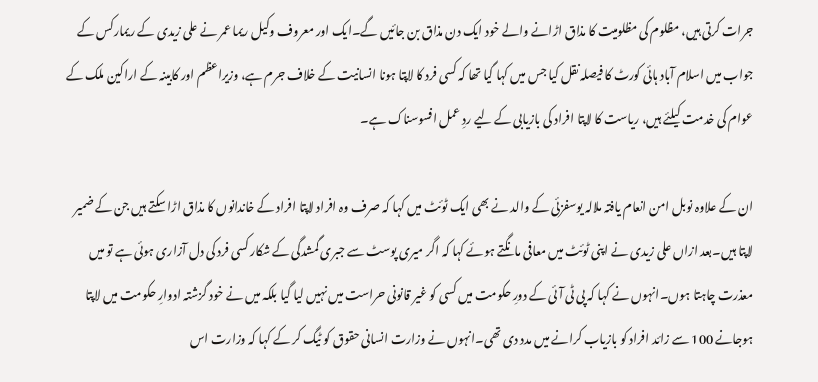جرات کرتی ہیں، مظلوم کی مظلومیت کا مذاق اڑانے والے خود ایک دن مذاق بن جائیں گے۔ایک اور معروف وکیل ریما عمر نے علی زیدی کے ریمارکس کے جواب میں اسلام آباد ہائی کورٹ کا فیصلہ نقل کیا جس میں کہا گیا تھا کہ کسی فرد کا لاپتا ہونا انسانیت کے خلاف جرم ہے، وزیراعظم اور کابینہ کے اراکین ملک کے عوام کی خدمت کیلئے ہیں، ریاست کا لاپتا افراد کی بازیابی کے لیے ردِ عمل افسوسناک ہے۔

ان کے علاوہ نوبل امن انعام یافتہ ملالہ یوسفزئی کے والد نے بھی ایک ٹوئٹ میں کہا کہ صرف وہ افراد لاپتا افراد کے خاندانوں کا مذاق اڑا سکتے ہیں جن کے ضمیر لاپتا ہیں۔بعد ازاں علی زیدی نے اپنی ٹوئٹ میں معافی مانگتے ہوئے کہا کہ اگر میری پوسٹ سے جبری گمشدگی کے شکار کسی فرد کی دل آزاری ہوئی ہے تو میں معذرت چاہتا ہوں۔انہوں نے کہا کہ پی ٹی آئی کے دورِ حکومت میں کسی کو غیر قانونی حراست میں نہیں لیا گیا بلکہ میں نے خود گزشتہ ادوارِ حکومت میں لاپتا ہوجانے 100 سے زائد افراد کو بازیاب کرانے میں مدد دی تھی۔انہوں نے وزارت انسانی حقوق کو ٹیگ کر کے کہا کہ وزارت اس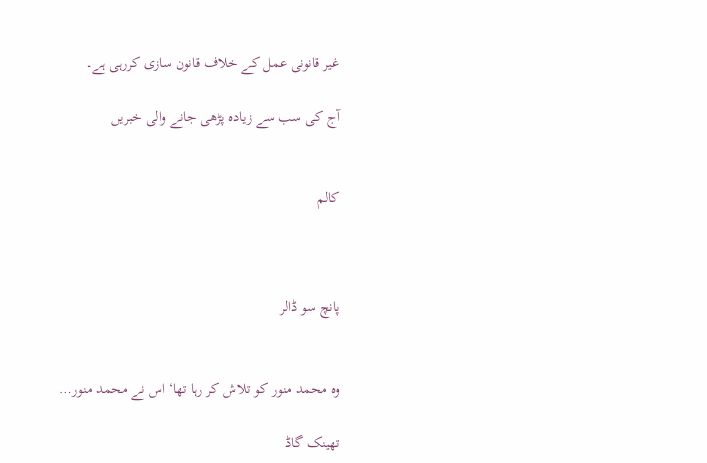غیر قانونی عمل کے خلاف قانون سازی کررہی ہے۔

آج کی سب سے زیادہ پڑھی جانے والی خبریں


کالم



پانچ سو ڈالر


وہ محمد منور کو تلاش کر رہا تھا‘ اس نے محمد منور…

تھینک گاڈ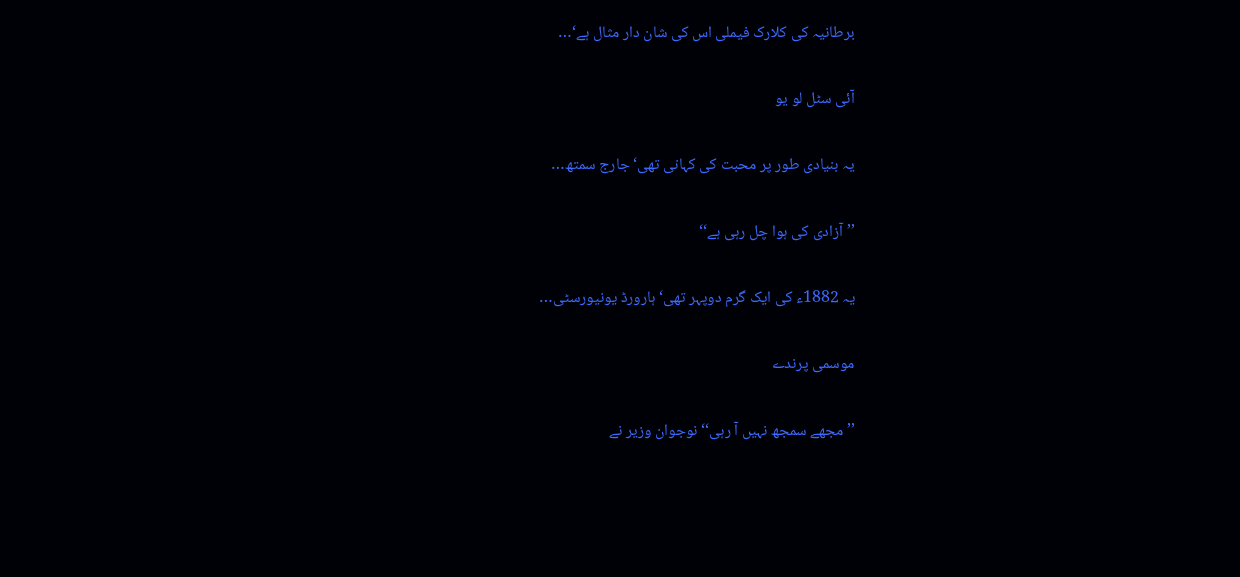برطانیہ کی کلارک فیملی اس کی شان دار مثال ہے‘…

آئی سٹل لو یو

یہ بنیادی طور پر محبت کی کہانی تھی‘ جارج سمتھ…

’’آزادی کی ہوا چل رہی ہے‘‘

یہ 1882ء کی ایک گرم دوپہر تھی‘ ہارورڈ یونیورسٹی…

موسمی پرندے

’’ مجھے سمجھ نہیں آ رہی‘‘ نوجوان وزیر نے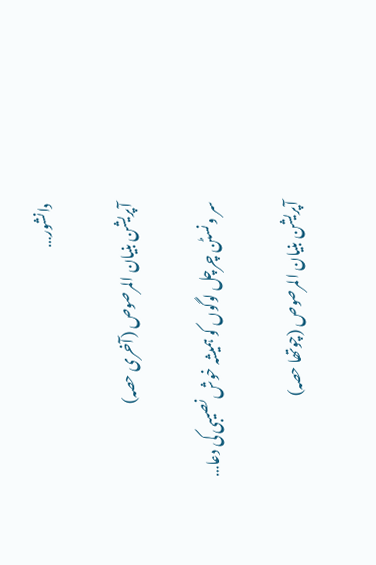دانشور…

آپریشن بنیان المرصوص (آخری حصہ)

سر ونسٹن چرچل لوگوں کو ہمیشہ خوش نصیبی کی دعا…

آپریشن بنیان المرصوص (چوتھا حصہ)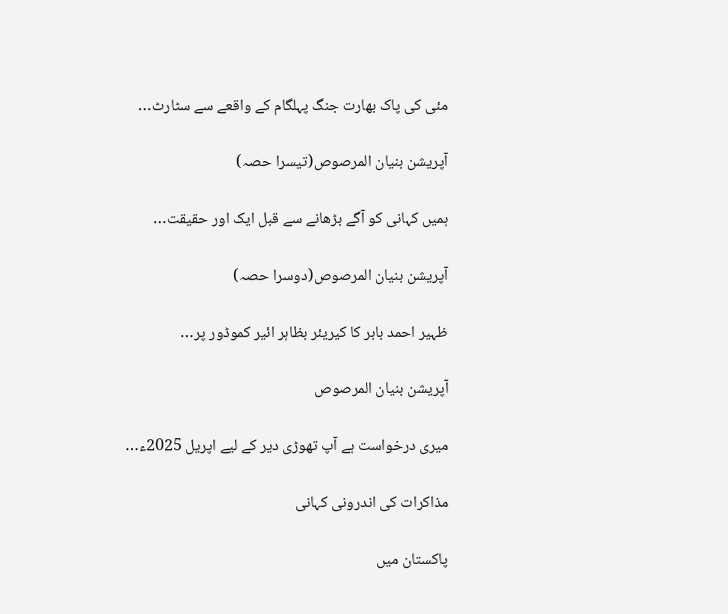مئی کی پاک بھارت جنگ پہلگام کے واقعے سے سٹارٹ…

آپریشن بنیان المرصوص(تیسرا حصہ)

ہمیں کہانی کو آگے بڑھانے سے قبل ایک اور حقیقت…

آپریشن بنیان المرصوص(دوسرا حصہ)

ظہیر احمد بابر کا کیریئر بظاہر ائیر کموڈور پر…

آپریشن بنیان المرصوص

میری درخواست ہے آپ تھوڑی دیر کے لیے اپریل 2025ء…

مذاکرات کی اندرونی کہانی

پاکستان میں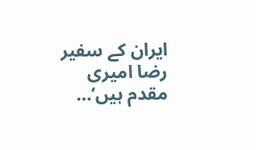ایران کے سفیر رضا امیری مقدم ہیں‘…